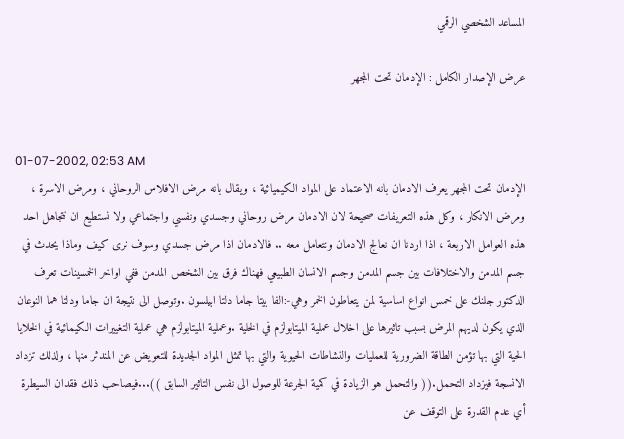المساعد الشخصي الرقمي

عرض الإصدار الكامل : الإدمان تحت المجهر


01-07-2002, 02:53 AM
الإدمان تحت المجهر يعرف الادمان بانه الاعتماد على المواد الكيميائية ، ويقال بانه مرض الافلاس الروحاني ، ومرض الاسرة ، ومرض الانكار ، وكل هذه التعريفات صحيحة لان الادمان مرض روحاني وجسدي ونفسي واجتماعي ولا نستطيع ان نتجاهل احد هذه العوامل الاربعة ، اذا اردنا ان نعالج الادمان ونتعامل معه .. فالادمان اذا مرض جسدي وسوف نرى كيف وماذا يحدث في جسم المدمن والاختلافات بين جسم المدمن وجسم الانسان الطبيعي فهناك فرق بين الشخص المدمن ففي اواخر الخمسينات تعرف الدكتور جلنك على خمس انواع اساسية لمن يتعاطون الخمر وهي-:الفا بيتا جاما دلتا ابيلسون .وتوصل الى نتيجة ان جاما ودلتا هما النوعان الذي يكون لديهم المرض بسبب تاثيرها على اخلال عملية الميتابولزم في الخلية .وعملية الميتابولزم هي عملية التغييرات الكيمائية في الخلايا الحية التي بها تؤمن الطاقة الضرورية للعمليات والنشاطات الحيوية والتي بها تمثل المواد الجديدة للتعويض عن المندثر منها ، ولذلك تزداد الانسجة فيزداد التحمل.(( والتحمل هو الزيادة في كمية الجرعة للوصول الى نفس التاثير السابق ))...فيصاحب ذلك فقدان السيطرة أي عدم القدرة على التوقف عن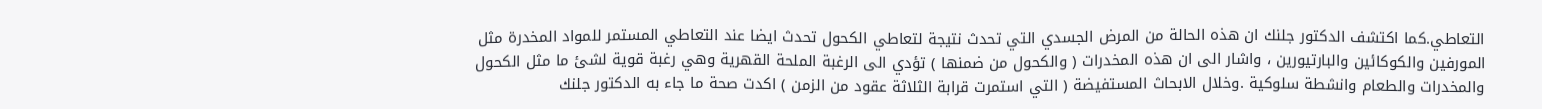التعاطي.كما اكتشف الدكتور جلنك ان هذه الحالة من المرض الجسدي التي تحدث نتيجة لتعاطي الكحول تحدث ايضا عند التعاطي المستمر للمواد المخدرة مثل المورفين والكوكائين والبارتيورين ، واشار الى ان هذه المخدرات ( والكحول من ضمنها ) تؤدي الى الرغبة الملحة القهرية وهي رغبة قوية لشئ ما مثل الكحول والمخدرات والطعام وانشطة سلوكية .وخلال الابحاث المستفيضة ( التي استمرت قرابة الثلاثة عقود من الزمن ) اكدت صحة ما جاء به الدكتور جلنك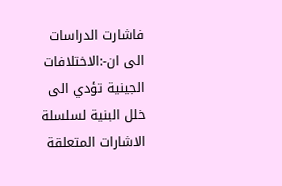فاشارت الدراسات الى ان-:الاختلافات الجينية تؤدي الى خلل البنية لسلسلة الاشارات المتعلقة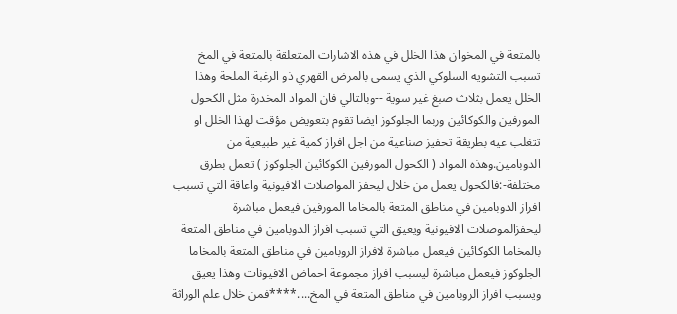بالمتعة في المخوان هذا الخلل في هذه الاشارات المتعلقة بالمتعة في المخ تسبب التشويه السلوكي الذي يسمى بالمرض القهري ذو الرغبة الملحة وهذا الخلل يعمل بثلاث صبغ غير سوية --وبالتالي فان المواد المخدرة مثل الكحول المورفين والكوكائين وربما الجلوكوز ايضا تقوم بتعويض مؤقت لهذا الخلل او تتغلب عيه بطريقة تحفيز صناعية من اجل افراز كمية غير طبيعية من الدوبامين.وهذه المواد ( الكحول المورفين الكوكائين الجلوكوز ) تعمل بطرق مختلفة-:فالكحول يعمل من خلال ليحفز المواصلات الافيونية واعاقة التي تسبب افراز الدوبامين في مناطق المتعة بالمخاما المورفين فيعمل مباشرة ليحفزالموصلات الافيونية ويعيق التي تسبب افراز الدوبامين في مناطق المتعة بالمخاما الكوكائين فيعمل مباشرة لافراز الروبامين في مناطق المتعة بالمخاما الجلوكوز فيعمل مباشرة ليسبب افراز مجموعة احماض الافيونات وهذا يعيق ويسبب افراز الروبامين في مناطق المتعة في المخ....****فمن خلال علم الوراثة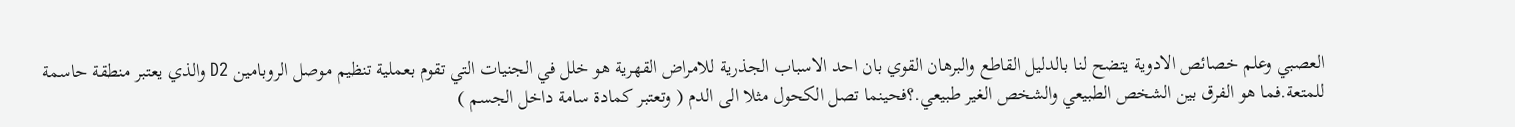العصبي وعلم خصائص الادوية يتضح لنا بالدليل القاطع والبرهان القوي بان احد الاسباب الجذرية للامراض القهرية هو خلل في الجنيات التي تقوم بعملية تنظيم موصل الروبامين D2 والذي يعتبر منطقة حاسمة للمتعة.فما هو الفرق بين الشخص الطبيعي والشخص الغير طبيعي.؟فحينما تصل الكحول مثلا الى الدم ( وتعتبر كمادة سامة داخل الجسم )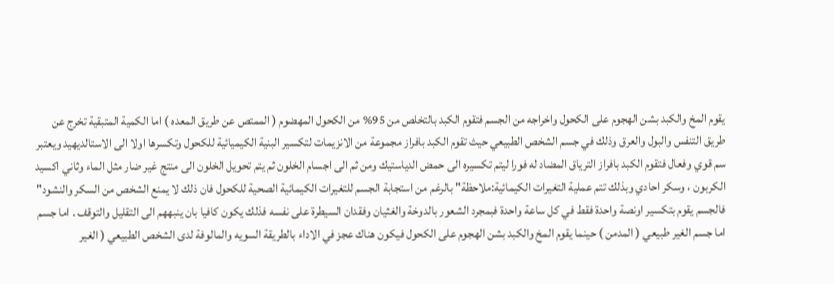يقوم المخ والكبد بشن الهجوم على الكحول واخراجه من الجسم فتقوم الكبد بالتخلص من 95% من الكحول المهضوم ( الممتص عن طريق المعده ) اما الكمية المتبقية تخرج عن طريق التنفس والبول والعرق وذلك في جسم الشخص الطبيعي حيث تقوم الكبد بافراز مجموعة من الانزيمات لتكسير البنية الكيميائية للكحول وتكسرها اولا الى الاستالديهيد ويعتبر سم قوي وفعال فتقوم الكبد بافراز الترياق المضاد له فورا ليتم تكسيره الى حمض الدياستيك ومن ثم الى اجسام الخلون ثم يتم تحويل الخلون الى منتج غير ضار مثل الماء وثاني اكسيد الكربون ، وسكر احادي وبذلك تتم عملية التغيرات الكيمائية:ملاحظة" بالرغم من استجابة الجسم للتغيرات الكيمائية الصحية للكحول فان ذلك لا يمنع الشخص من السكر والنشود"
فالجسم يقوم بتكسير اونصة واحدة فقط في كل ساعة واحدة فبمجرد الشعور بالدوخة والغثيان وفقدان السيطرة على نفسه فذلك يكون كافيا بان ينبههم الى التقليل والتوقف . اما جسم اما جسم الغير طبيعي ( المدمن ) حينما يقوم المخ والكبد بشن الهجوم على الكحول فيكون هناك عجز في الاداء بالطريقة السويه والمالوفة لدى الشخص الطبيعي ( الغير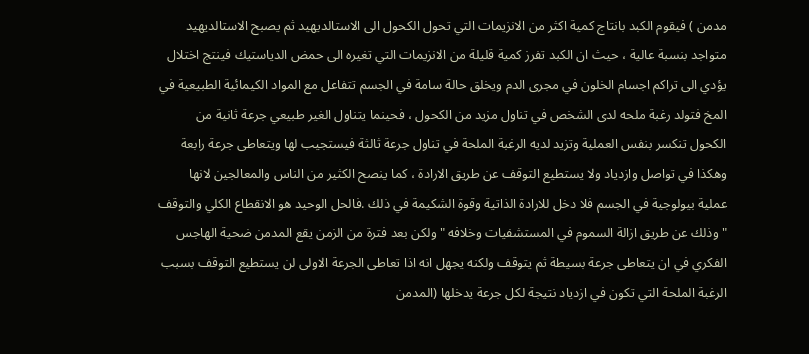مدمن ) فيقوم الكبد بانتاج كمية اكثر من الانزيمات التي تحول الكحول الى الاستالديهيد ثم يصبح الاستالديهيد متواجد بنسبة عالية ، حيث ان الكبد تفرز كمية قليلة من الانزيمات التي تغيره الى حمض الدياستيك فينتج اختلال يؤدي الى تراكم اجسام الخلون في مجرى الدم ويخلق حالة سامة في الجسم تتفاعل مع المواد الكيمائية الطبيعية في المخ فتولد رغبة ملحه لدى الشخص في تناول مزيد من الكحول ، فحينما يتناول الغير طبيعي جرعة ثانية من الكحول تنكسر بنفس العملية وتزيد لديه الرغبة الملحة في تناول جرعة ثالثة فيستجيب لها ويتعاطى جرعة رابعة وهكذا في تواصل وازدياد ولا يستطيع التوقف عن طريق الارادة ، كما ينصح الكثير من الناس والمعالجين لانها عملية بيولوجية في الجسم فلا دخل للارادة الذاتية وقوة الشكيمة في ذلك .فالحل الوحيد هو الانقطاع الكلي والتوقف " وذلك عن طريق ازالة السموم في المستشفيات وخلافه " ولكن بعد فترة من الزمن يقع المدمن ضحية الهاجس الفكري في ان يتعاطى جرعة بسيطة ثم يتوقف ولكنه يجهل انه اذا تعاطى الجرعة الاولى لن يستطيع التوقف بسبب الرغبة الملحة التي تكون في ازدياد نتيجة لكل جرعة يدخلها (المدمن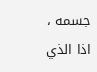جسمه ، اذا الذي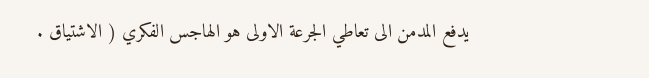يدفع المدمن الى تعاطي الجرعة الاولى هو الهاجس الفكري ( الاشتياق .